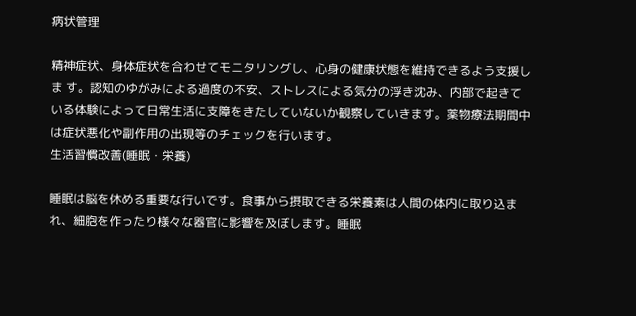病状管理

精神症状、身体症状を合わせてモニタリングし、心身の健康状態を維持できるよう支援しま す。認知のゆがみによる過度の不安、ストレスによる気分の浮き沈み、内部で起きている体験によって日常生活に支障をきたしていないか観察していきます。薬物療法期間中は症状悪化や副作用の出現等のチェックを行います。
生活習慣改善(睡眠・栄養)

睡眠は脳を休める重要な行いです。食事から摂取できる栄養素は人間の体内に取り込まれ、細胞を作ったり様々な器官に影響を及ぼします。睡眠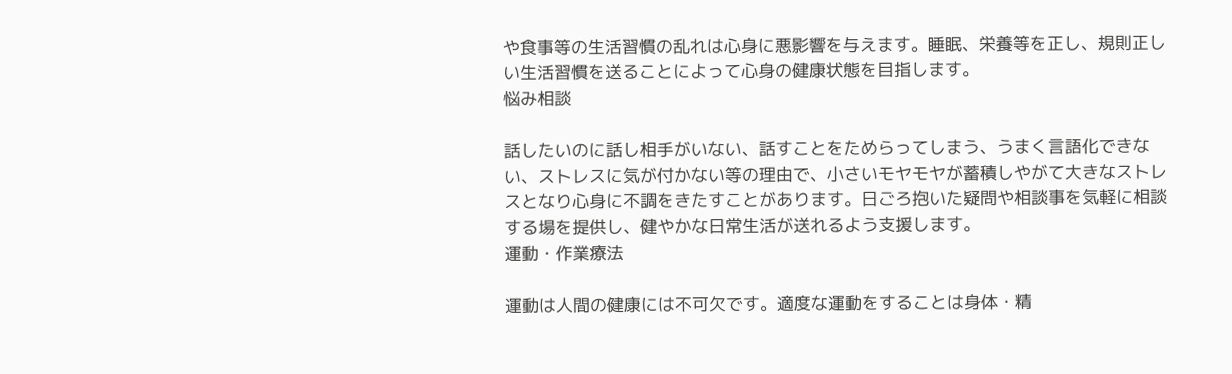や食事等の生活習慣の乱れは心身に悪影響を与えます。睡眠、栄養等を正し、規則正しい生活習慣を送ることによって心身の健康状態を目指します。
悩み相談

話したいのに話し相手がいない、話すことをためらってしまう、うまく言語化できない、ストレスに気が付かない等の理由で、小さいモヤモヤが蓄積しやがて大きなストレスとなり心身に不調をきたすことがあります。日ごろ抱いた疑問や相談事を気軽に相談する場を提供し、健やかな日常生活が送れるよう支援します。
運動・作業療法

運動は人間の健康には不可欠です。適度な運動をすることは身体・精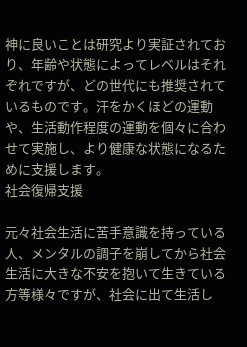神に良いことは研究より実証されており、年齢や状態によってレベルはそれぞれですが、どの世代にも推奨されているものです。汗をかくほどの運動や、生活動作程度の運動を個々に合わせて実施し、より健康な状態になるために支援します。
社会復帰支援

元々社会生活に苦手意識を持っている人、メンタルの調子を崩してから社会生活に大きな不安を抱いて生きている方等様々ですが、社会に出て生活し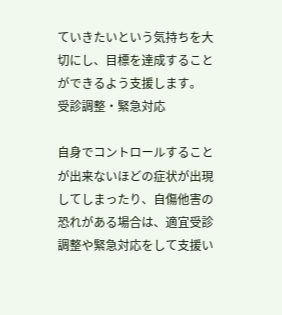ていきたいという気持ちを大切にし、目標を達成することができるよう支援します。
受診調整・緊急対応

自身でコントロールすることが出来ないほどの症状が出現してしまったり、自傷他害の恐れがある場合は、適宜受診調整や緊急対応をして支援い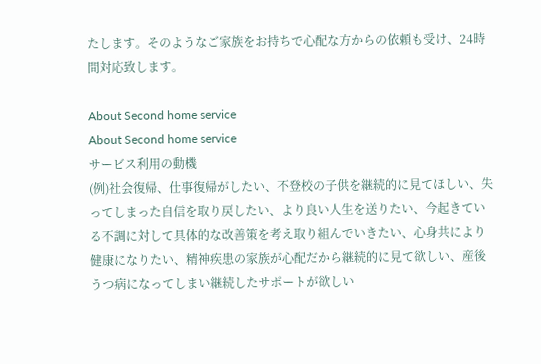たします。そのようなご家族をお持ちで心配な方からの依頼も受け、24時間対応致します。

About Second home service
About Second home service
サービス利用の動機
(例)社会復帰、仕事復帰がしたい、不登校の子供を継続的に見てほしい、失ってしまった自信を取り戻したい、より良い人生を送りたい、今起きている不調に対して具体的な改善策を考え取り組んでいきたい、心身共により健康になりたい、精神疾患の家族が心配だから継続的に見て欲しい、産後うつ病になってしまい継続したサポートが欲しい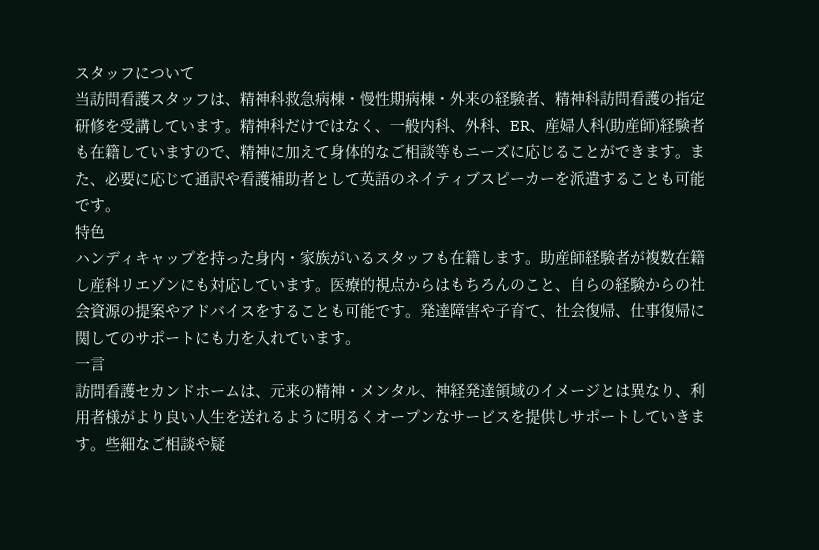スタッフについて
当訪問看護スタッフは、精神科救急病棟・慢性期病棟・外来の経験者、精神科訪問看護の指定研修を受講しています。精神科だけではなく、一般内科、外科、ER、産婦人科(助産師)経験者も在籍していますので、精神に加えて身体的なご相談等もニーズに応じることができます。また、必要に応じて通訳や看護補助者として英語のネイティブスピーカーを派遣することも可能です。
特色
ハンディキャップを持った身内・家族がいるスタッフも在籍します。助産師経験者が複数在籍し産科リエゾンにも対応しています。医療的視点からはもちろんのこと、自らの経験からの社会資源の提案やアドバイスをすることも可能です。発達障害や子育て、社会復帰、仕事復帰に関してのサポートにも力を入れています。
一言
訪問看護セカンドホームは、元来の精神・メンタル、神経発達領域のイメージとは異なり、利用者様がより良い人生を送れるように明るくオープンなサービスを提供しサポートしていきます。些細なご相談や疑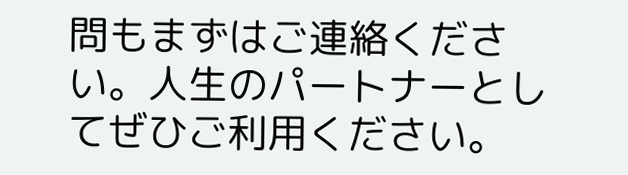問もまずはご連絡ください。人生のパートナーとしてぜひご利用ください。